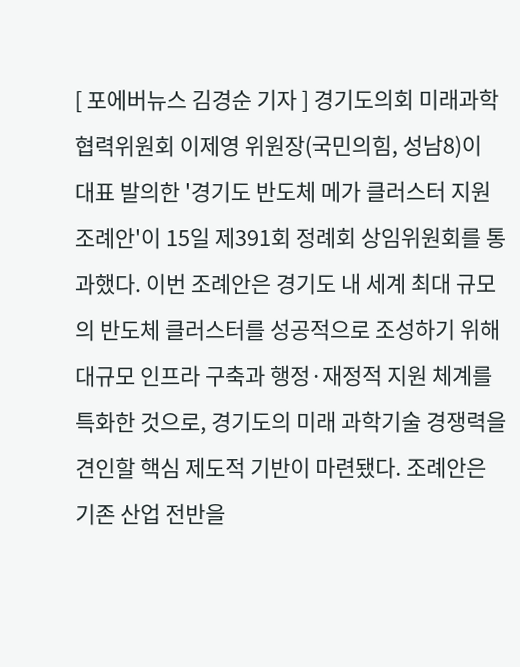[ 포에버뉴스 김경순 기자 ] 경기도의회 미래과학협력위원회 이제영 위원장(국민의힘, 성남8)이 대표 발의한 '경기도 반도체 메가 클러스터 지원 조례안'이 15일 제391회 정례회 상임위원회를 통과했다. 이번 조례안은 경기도 내 세계 최대 규모의 반도체 클러스터를 성공적으로 조성하기 위해 대규모 인프라 구축과 행정·재정적 지원 체계를 특화한 것으로, 경기도의 미래 과학기술 경쟁력을 견인할 핵심 제도적 기반이 마련됐다. 조례안은 기존 산업 전반을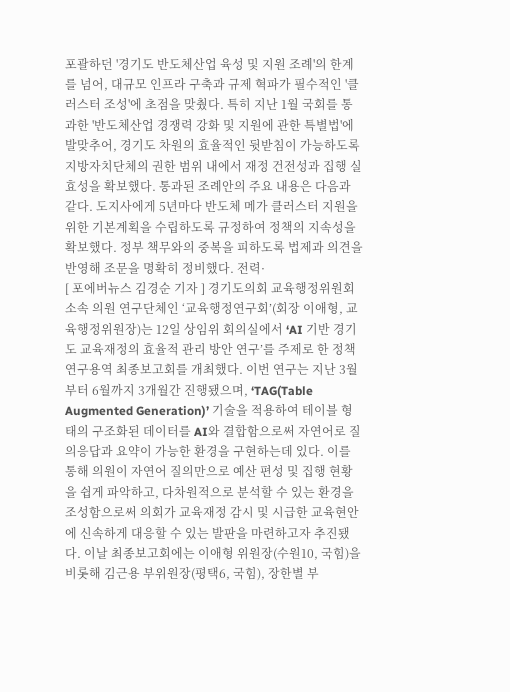포괄하던 '경기도 반도체산업 육성 및 지원 조례'의 한계를 넘어, 대규모 인프라 구축과 규제 혁파가 필수적인 '클러스터 조성'에 초점을 맞췄다. 특히 지난 1월 국회를 통과한 '반도체산업 경쟁력 강화 및 지원에 관한 특별법'에 발맞추어, 경기도 차원의 효율적인 뒷받침이 가능하도록 지방자치단체의 권한 범위 내에서 재정 건전성과 집행 실효성을 확보했다. 통과된 조례안의 주요 내용은 다음과 같다. 도지사에게 5년마다 반도체 메가 클러스터 지원을 위한 기본계획을 수립하도록 규정하여 정책의 지속성을 확보했다. 정부 책무와의 중복을 피하도록 법제과 의견을 반영해 조문을 명확히 정비했다. 전력·
[ 포에버뉴스 김경순 기자 ] 경기도의회 교육행정위원회 소속 의원 연구단체인 ‘교육행정연구회’(회장 이애형, 교육행정위원장)는 12일 상임위 회의실에서 ‘AI 기반 경기도 교육재정의 효율적 관리 방안 연구’를 주제로 한 정책연구용역 최종보고회를 개최했다. 이번 연구는 지난 3월부터 6월까지 3개월간 진행됐으며, ‘TAG(Table Augmented Generation)’ 기술을 적용하여 테이블 형태의 구조화된 데이터를 AI와 결합함으로써 자연어로 질의응답과 요약이 가능한 환경을 구현하는데 있다. 이를 통해 의원이 자연어 질의만으로 예산 편성 및 집행 현황을 쉽게 파악하고, 다차원적으로 분석할 수 있는 환경을 조성함으로써 의회가 교육재정 감시 및 시급한 교육현안에 신속하게 대응할 수 있는 발판을 마련하고자 추진됐다. 이날 최종보고회에는 이애형 위원장(수원10, 국힘)을 비롯해 김근용 부위원장(평택6, 국힘), 장한별 부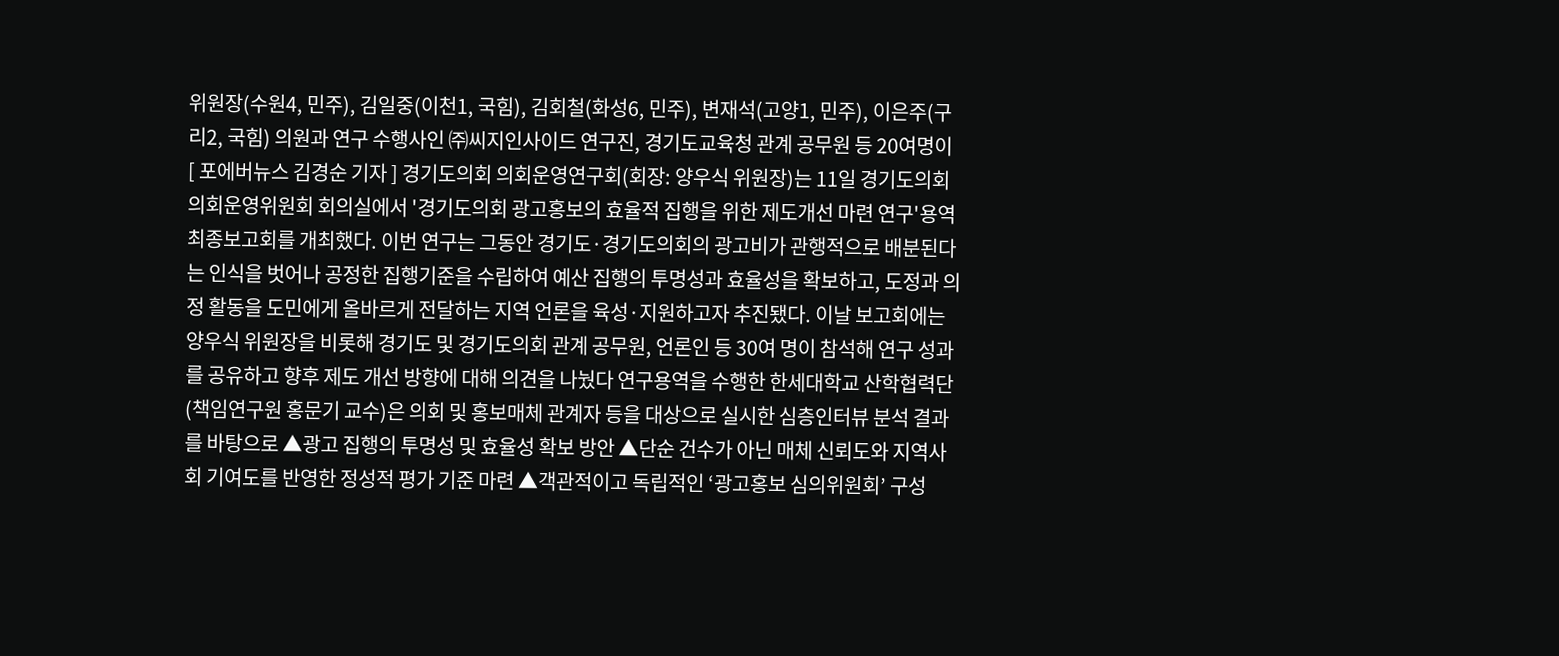위원장(수원4, 민주), 김일중(이천1, 국힘), 김회철(화성6, 민주), 변재석(고양1, 민주), 이은주(구리2, 국힘) 의원과 연구 수행사인 ㈜씨지인사이드 연구진, 경기도교육청 관계 공무원 등 20여명이
[ 포에버뉴스 김경순 기자 ] 경기도의회 의회운영연구회(회장: 양우식 위원장)는 11일 경기도의회 의회운영위원회 회의실에서 '경기도의회 광고홍보의 효율적 집행을 위한 제도개선 마련 연구'용역 최종보고회를 개최했다. 이번 연구는 그동안 경기도·경기도의회의 광고비가 관행적으로 배분된다는 인식을 벗어나 공정한 집행기준을 수립하여 예산 집행의 투명성과 효율성을 확보하고, 도정과 의정 활동을 도민에게 올바르게 전달하는 지역 언론을 육성·지원하고자 추진됐다. 이날 보고회에는 양우식 위원장을 비롯해 경기도 및 경기도의회 관계 공무원, 언론인 등 30여 명이 참석해 연구 성과를 공유하고 향후 제도 개선 방향에 대해 의견을 나눴다 연구용역을 수행한 한세대학교 산학협력단(책임연구원 홍문기 교수)은 의회 및 홍보매체 관계자 등을 대상으로 실시한 심층인터뷰 분석 결과를 바탕으로 ▲광고 집행의 투명성 및 효율성 확보 방안 ▲단순 건수가 아닌 매체 신뢰도와 지역사회 기여도를 반영한 정성적 평가 기준 마련 ▲객관적이고 독립적인 ‘광고홍보 심의위원회’ 구성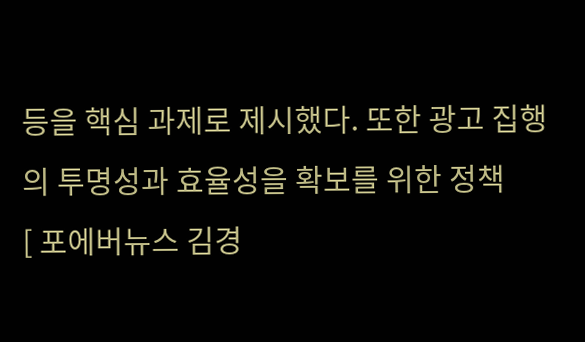등을 핵심 과제로 제시했다. 또한 광고 집행의 투명성과 효율성을 확보를 위한 정책
[ 포에버뉴스 김경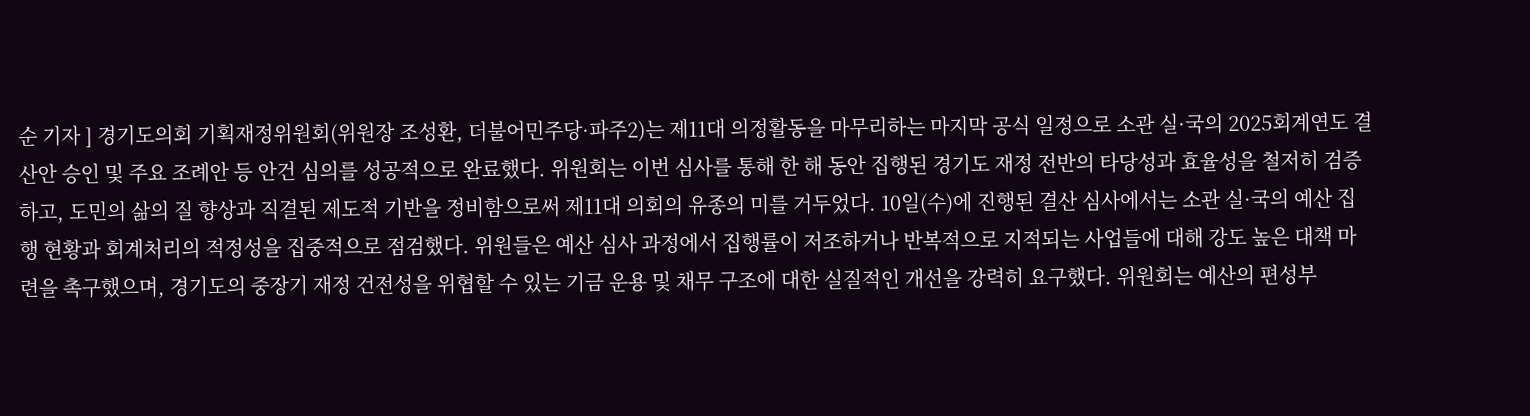순 기자 ] 경기도의회 기획재정위원회(위원장 조성환, 더불어민주당·파주2)는 제11대 의정활동을 마무리하는 마지막 공식 일정으로 소관 실·국의 2025회계연도 결산안 승인 및 주요 조례안 등 안건 심의를 성공적으로 완료했다. 위원회는 이번 심사를 통해 한 해 동안 집행된 경기도 재정 전반의 타당성과 효율성을 철저히 검증하고, 도민의 삶의 질 향상과 직결된 제도적 기반을 정비함으로써 제11대 의회의 유종의 미를 거두었다. 10일(수)에 진행된 결산 심사에서는 소관 실·국의 예산 집행 현황과 회계처리의 적정성을 집중적으로 점검했다. 위원들은 예산 심사 과정에서 집행률이 저조하거나 반복적으로 지적되는 사업들에 대해 강도 높은 대책 마련을 촉구했으며, 경기도의 중장기 재정 건전성을 위협할 수 있는 기금 운용 및 채무 구조에 대한 실질적인 개선을 강력히 요구했다. 위원회는 예산의 편성부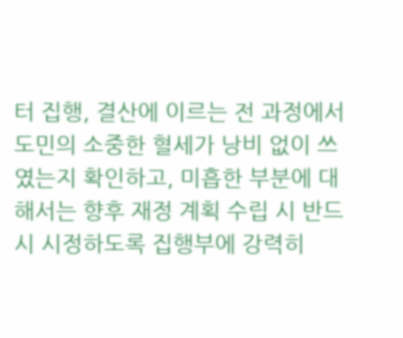터 집행, 결산에 이르는 전 과정에서 도민의 소중한 혈세가 낭비 없이 쓰였는지 확인하고, 미흡한 부분에 대해서는 향후 재정 계획 수립 시 반드시 시정하도록 집행부에 강력히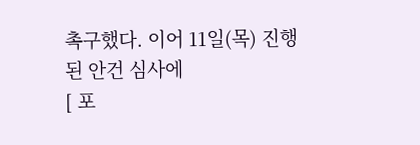촉구했다. 이어 11일(목) 진행된 안건 심사에
[ 포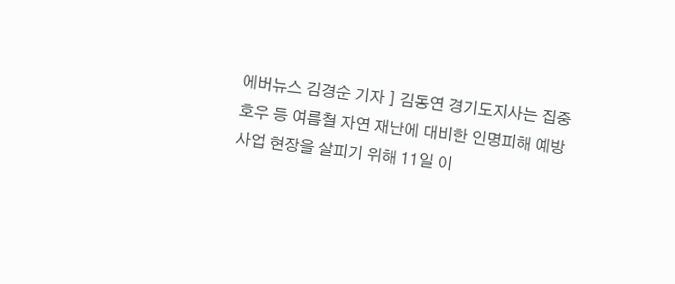에버뉴스 김경순 기자 ] 김동연 경기도지사는 집중호우 등 여름철 자연 재난에 대비한 인명피해 예방 사업 현장을 살피기 위해 11일 이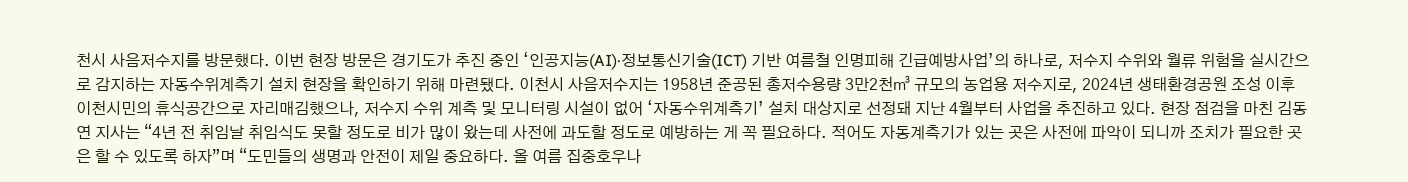천시 사음저수지를 방문했다. 이번 현장 방문은 경기도가 추진 중인 ‘인공지능(AI)·정보통신기술(ICT) 기반 여름철 인명피해 긴급예방사업’의 하나로, 저수지 수위와 월류 위험을 실시간으로 감지하는 자동수위계측기 설치 현장을 확인하기 위해 마련됐다. 이천시 사음저수지는 1958년 준공된 총저수용량 3만2천㎥ 규모의 농업용 저수지로, 2024년 생태환경공원 조성 이후 이천시민의 휴식공간으로 자리매김했으나, 저수지 수위 계측 및 모니터링 시설이 없어 ‘자동수위계측기’ 설치 대상지로 선정돼 지난 4월부터 사업을 추진하고 있다. 현장 점검을 마친 김동연 지사는 “4년 전 취임날 취임식도 못할 정도로 비가 많이 왔는데 사전에 과도할 정도로 예방하는 게 꼭 필요하다. 적어도 자동계측기가 있는 곳은 사전에 파악이 되니까 조치가 필요한 곳은 할 수 있도록 하자”며 “도민들의 생명과 안전이 제일 중요하다. 올 여름 집중호우나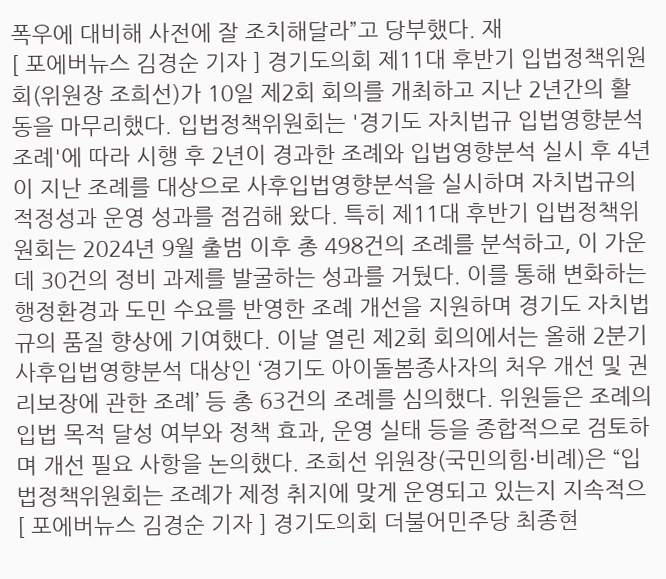폭우에 대비해 사전에 잘 조치해달라”고 당부했다. 재
[ 포에버뉴스 김경순 기자 ] 경기도의회 제11대 후반기 입법정책위원회(위원장 조희선)가 10일 제2회 회의를 개최하고 지난 2년간의 활동을 마무리했다. 입법정책위원회는 '경기도 자치법규 입법영향분석 조례'에 따라 시행 후 2년이 경과한 조례와 입법영향분석 실시 후 4년이 지난 조례를 대상으로 사후입법영향분석을 실시하며 자치법규의 적정성과 운영 성과를 점검해 왔다. 특히 제11대 후반기 입법정책위원회는 2024년 9월 출범 이후 총 498건의 조례를 분석하고, 이 가운데 30건의 정비 과제를 발굴하는 성과를 거뒀다. 이를 통해 변화하는 행정환경과 도민 수요를 반영한 조례 개선을 지원하며 경기도 자치법규의 품질 향상에 기여했다. 이날 열린 제2회 회의에서는 올해 2분기 사후입법영향분석 대상인 ‘경기도 아이돌봄종사자의 처우 개선 및 권리보장에 관한 조례’ 등 총 63건의 조례를 심의했다. 위원들은 조례의 입법 목적 달성 여부와 정책 효과, 운영 실태 등을 종합적으로 검토하며 개선 필요 사항을 논의했다. 조희선 위원장(국민의힘·비례)은 “입법정책위원회는 조례가 제정 취지에 맞게 운영되고 있는지 지속적으
[ 포에버뉴스 김경순 기자 ] 경기도의회 더불어민주당 최종현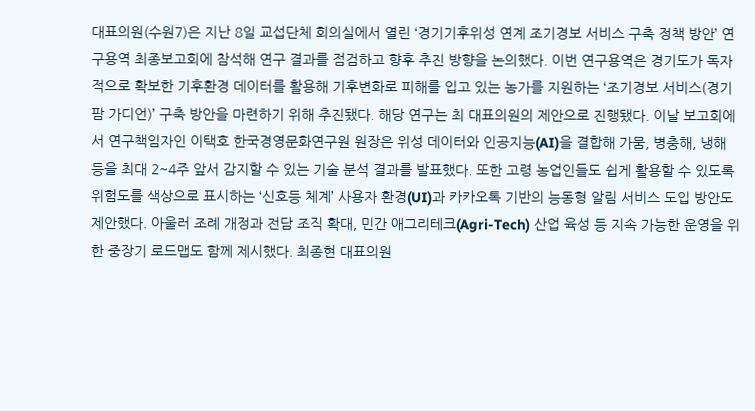대표의원(수원7)은 지난 8일 교섭단체 회의실에서 열린 ‘경기기후위성 연계 조기경보 서비스 구축 정책 방안’ 연구용역 최종보고회에 참석해 연구 결과를 점검하고 향후 추진 방향을 논의했다. 이번 연구용역은 경기도가 독자적으로 확보한 기후환경 데이터를 활용해 기후변화로 피해를 입고 있는 농가를 지원하는 ‘조기경보 서비스(경기 팜 가디언)’ 구축 방안을 마련하기 위해 추진됐다. 해당 연구는 최 대표의원의 제안으로 진행됐다. 이날 보고회에서 연구책임자인 이택호 한국경영문화연구원 원장은 위성 데이터와 인공지능(AI)을 결합해 가뭄, 병충해, 냉해 등을 최대 2~4주 앞서 감지할 수 있는 기술 분석 결과를 발표했다. 또한 고령 농업인들도 쉽게 활용할 수 있도록 위험도를 색상으로 표시하는 ‘신호등 체계’ 사용자 환경(UI)과 카카오톡 기반의 능동형 알림 서비스 도입 방안도 제안했다. 아울러 조례 개정과 전담 조직 확대, 민간 애그리테크(Agri-Tech) 산업 육성 등 지속 가능한 운영을 위한 중장기 로드맵도 함께 제시했다. 최종현 대표의원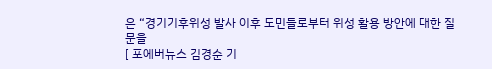은 “경기기후위성 발사 이후 도민들로부터 위성 활용 방안에 대한 질문을
[ 포에버뉴스 김경순 기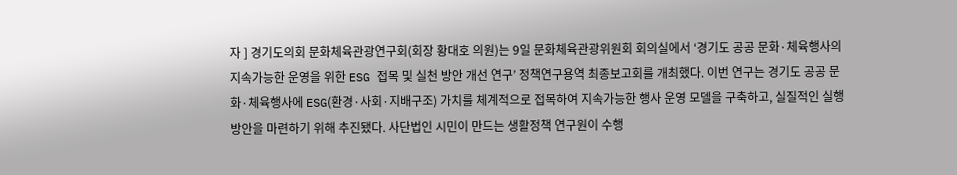자 ] 경기도의회 문화체육관광연구회(회장 황대호 의원)는 9일 문화체육관광위원회 회의실에서 ‘경기도 공공 문화·체육행사의 지속가능한 운영을 위한 ESG 접목 및 실천 방안 개선 연구’ 정책연구용역 최종보고회를 개최했다. 이번 연구는 경기도 공공 문화·체육행사에 ESG(환경·사회·지배구조) 가치를 체계적으로 접목하여 지속가능한 행사 운영 모델을 구축하고, 실질적인 실행 방안을 마련하기 위해 추진됐다. 사단법인 시민이 만드는 생활정책 연구원이 수행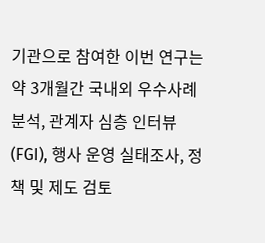기관으로 참여한 이번 연구는 약 3개월간 국내외 우수사례 분석, 관계자 심층 인터뷰(FGI), 행사 운영 실태조사, 정책 및 제도 검토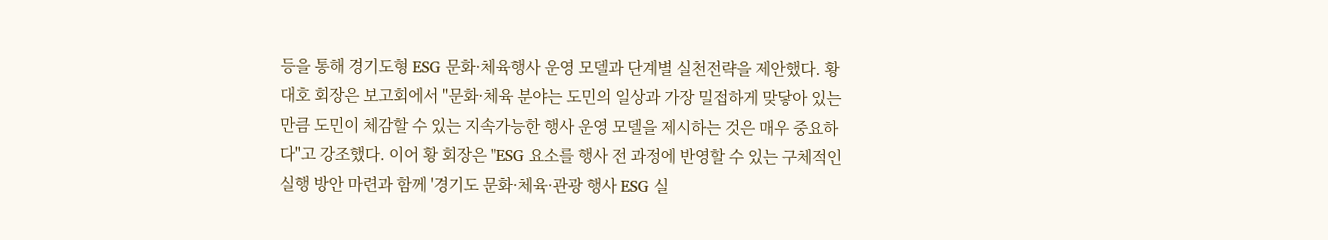등을 통해 경기도형 ESG 문화·체육행사 운영 모델과 단계별 실천전략을 제안했다. 황대호 회장은 보고회에서 "문화·체육 분야는 도민의 일상과 가장 밀접하게 맞닿아 있는 만큼 도민이 체감할 수 있는 지속가능한 행사 운영 모델을 제시하는 것은 매우 중요하다"고 강조했다. 이어 황 회장은 "ESG 요소를 행사 전 과정에 반영할 수 있는 구체적인 실행 방안 마련과 함께 '경기도 문화·체육·관광 행사 ESG 실